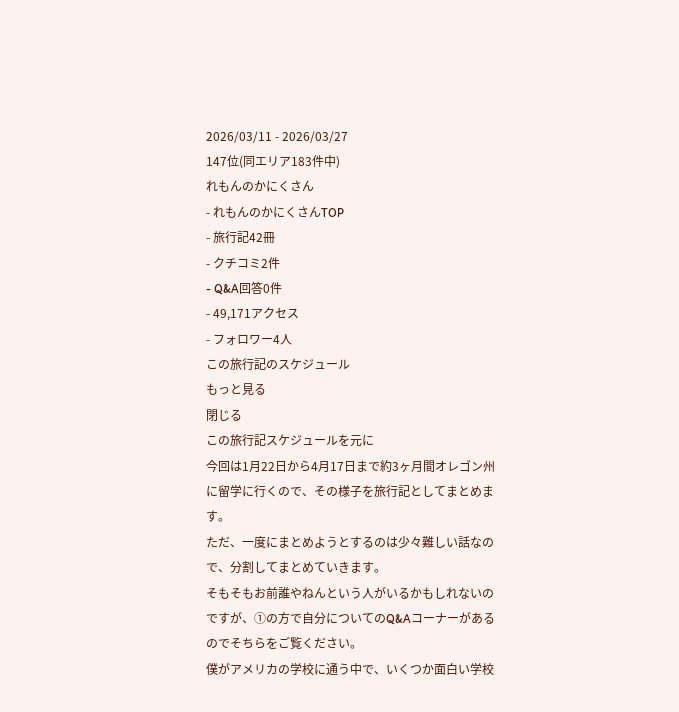2026/03/11 - 2026/03/27
147位(同エリア183件中)
れもんのかにくさん
- れもんのかにくさんTOP
- 旅行記42冊
- クチコミ2件
- Q&A回答0件
- 49,171アクセス
- フォロワー4人
この旅行記のスケジュール
もっと見る
閉じる
この旅行記スケジュールを元に
今回は1月22日から4月17日まで約3ヶ月間オレゴン州に留学に行くので、その様子を旅行記としてまとめます。
ただ、一度にまとめようとするのは少々難しい話なので、分割してまとめていきます。
そもそもお前誰やねんという人がいるかもしれないのですが、①の方で自分についてのQ&Aコーナーがあるのでそちらをご覧ください。
僕がアメリカの学校に通う中で、いくつか面白い学校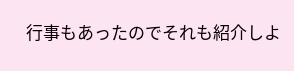行事もあったのでそれも紹介しよ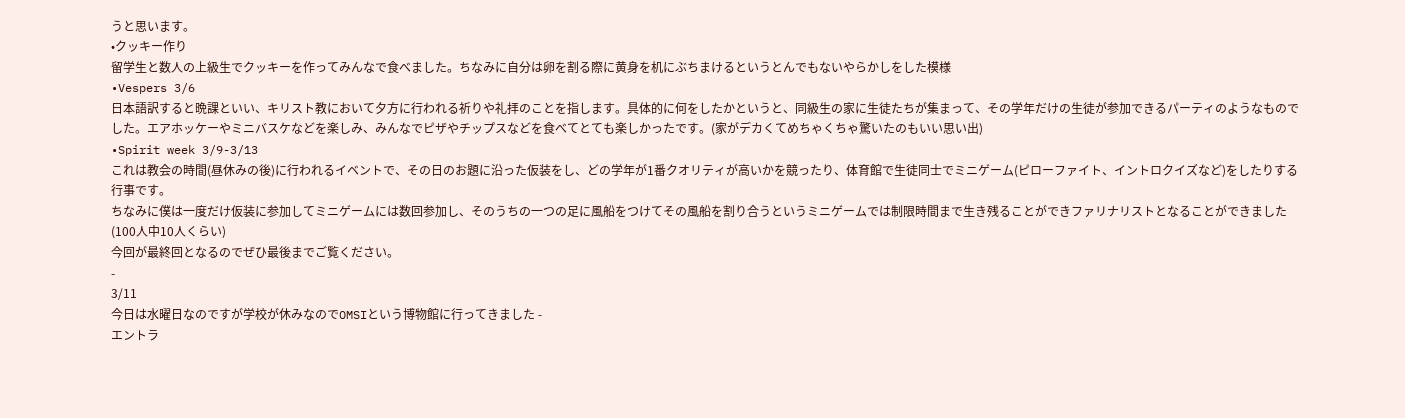うと思います。
•クッキー作り
留学生と数人の上級生でクッキーを作ってみんなで食べました。ちなみに自分は卵を割る際に黄身を机にぶちまけるというとんでもないやらかしをした模様
•Vespers 3/6
日本語訳すると晩課といい、キリスト教において夕方に行われる祈りや礼拝のことを指します。具体的に何をしたかというと、同級生の家に生徒たちが集まって、その学年だけの生徒が参加できるパーティのようなものでした。エアホッケーやミニバスケなどを楽しみ、みんなでピザやチップスなどを食べてとても楽しかったです。(家がデカくてめちゃくちゃ驚いたのもいい思い出)
•Spirit week 3/9-3/13
これは教会の時間(昼休みの後)に行われるイベントで、その日のお題に沿った仮装をし、どの学年が1番クオリティが高いかを競ったり、体育館で生徒同士でミニゲーム(ピローファイト、イントロクイズなど)をしたりする行事です。
ちなみに僕は一度だけ仮装に参加してミニゲームには数回参加し、そのうちの一つの足に風船をつけてその風船を割り合うというミニゲームでは制限時間まで生き残ることができファリナリストとなることができました(100人中10人くらい)
今回が最終回となるのでぜひ最後までご覧ください。
-
3/11
今日は水曜日なのですが学校が休みなのでOMSIという博物館に行ってきました -
エントラ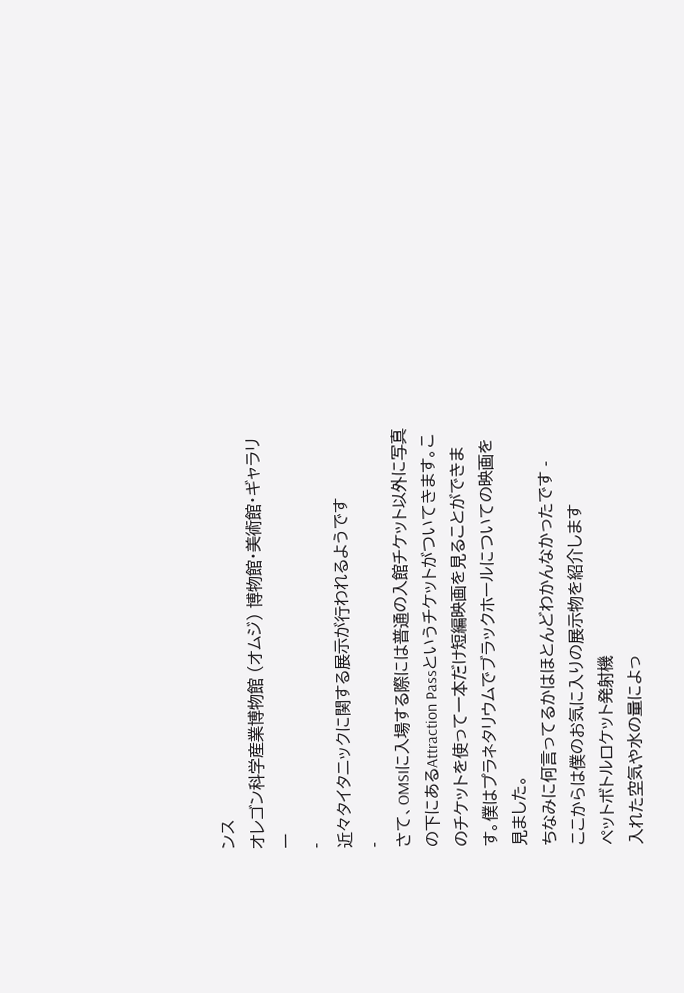ンス
オレゴン科学産業博物館 (オムジ) 博物館・美術館・ギャラリー
-
近々タイタニックに関する展示が行われるようです
-
さて、OMSIに入場する際には普通の入館チケット以外に写真の下にあるAttraction Passというチケットがついてきます。このチケットを使って一本だけ短編映画を見ることができます。僕はプラネタリウムでブラックホールについての映画を見ました。
ちなみに何言ってるかはほとんどわかんなかったです -
ここからは僕のお気に入りの展示物を紹介します
ペットボトルロケット発射機
入れた空気や水の量によっ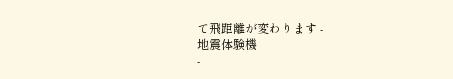て飛距離が変わります -
地震体験機
-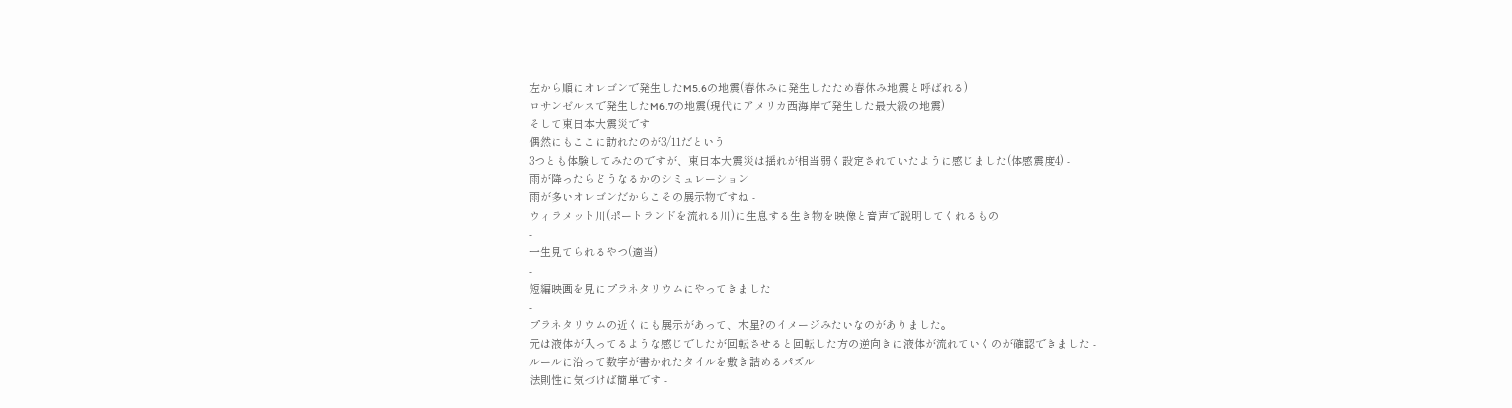左から順にオレゴンで発生したM5.6の地震(春休みに発生したため春休み地震と呼ばれる)
ロサンゼルスで発生したM6.7の地震(現代にアメリカ西海岸で発生した最大級の地震)
そして東日本大震災です
偶然にもここに訪れたのが3/11だという
3つとも体験してみたのですが、東日本大震災は揺れが相当弱く設定されていたように感じました(体感震度4) -
雨が降ったらどうなるかのシミュレーション
雨が多いオレゴンだからこその展示物ですね -
ウィラメット川(ポートランドを流れる川)に生息する生き物を映像と音声で説明してくれるもの
-
一生見てられるやつ(適当)
-
短編映画を見にプラネタリウムにやってきました
-
プラネタリウムの近くにも展示があって、木星?のイメージみたいなのがありました。
元は液体が入ってるような感じでしたが回転させると回転した方の逆向きに液体が流れていくのが確認できました -
ルールに沿って数字が書かれたタイルを敷き詰めるパズル
法則性に気づけば簡単です -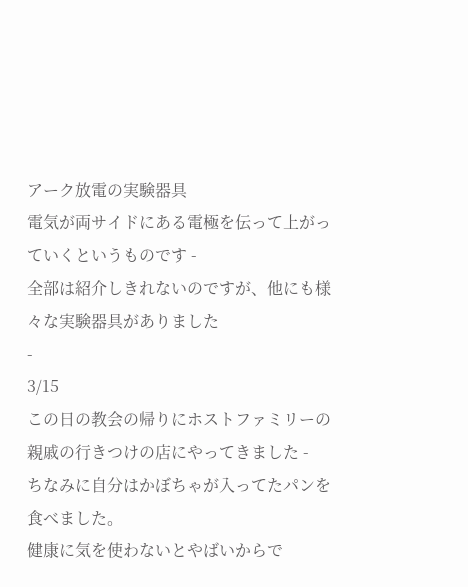アーク放電の実験器具
電気が両サイドにある電極を伝って上がっていくというものです -
全部は紹介しきれないのですが、他にも様々な実験器具がありました
-
3/15
この日の教会の帰りにホストファミリーの親戚の行きつけの店にやってきました -
ちなみに自分はかぼちゃが入ってたパンを食べました。
健康に気を使わないとやばいからで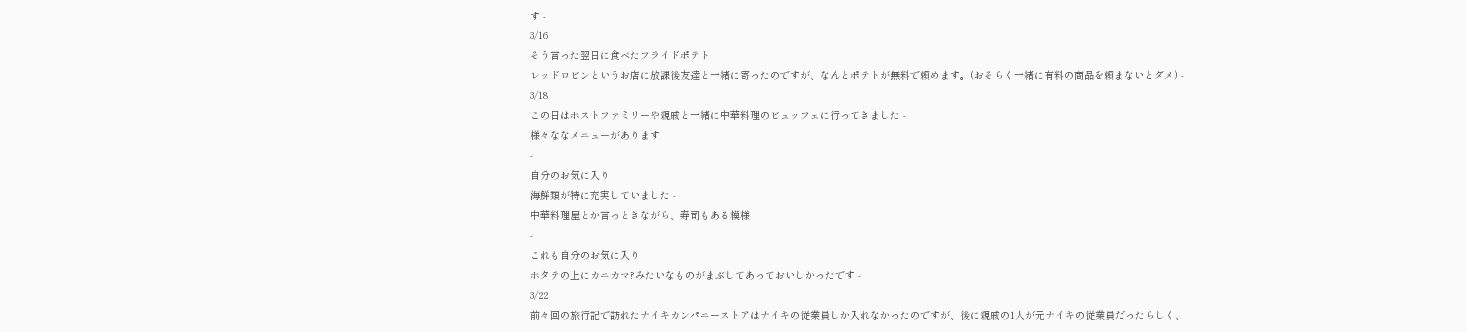す -
3/16
そう言った翌日に食べたフライドポテト
レッドロビンというお店に放課後友達と一緒に寄ったのですが、なんとポテトが無料で頼めます。(おそらく一緒に有料の商品を頼まないとダメ) -
3/18
この日はホストファミリーや親戚と一緒に中華料理のビュッフェに行ってきました -
様々ななメニューがあります
-
自分のお気に入り
海鮮類が特に充実していました -
中華料理屋とか言っときながら、寿司もある模様
-
これも自分のお気に入り
ホタテの上にカニカマ?みたいなものがまぶしてあっておいしかったです -
3/22
前々回の旅行記で訪れたナイキカンパニーストアはナイキの従業員しか入れなかったのですが、後に親戚の1人が元ナイキの従業員だったらしく、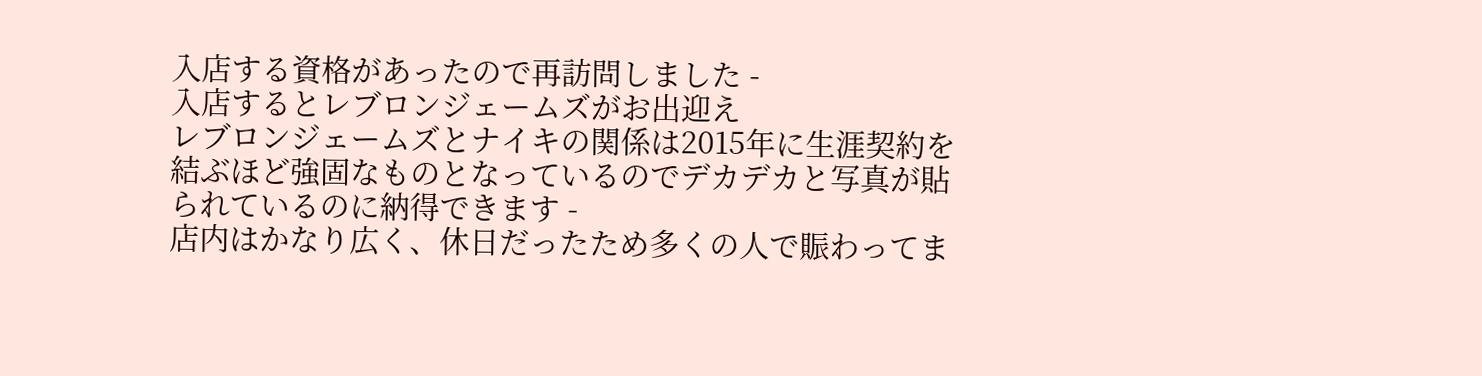入店する資格があったので再訪問しました -
入店するとレブロンジェームズがお出迎え
レブロンジェームズとナイキの関係は2015年に生涯契約を結ぶほど強固なものとなっているのでデカデカと写真が貼られているのに納得できます -
店内はかなり広く、休日だったため多くの人で賑わってま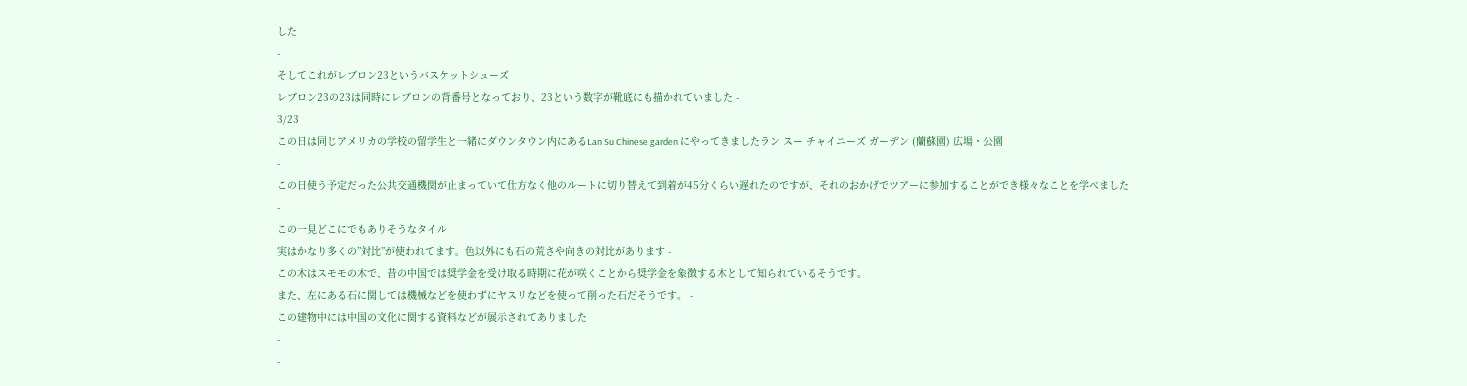した
-
そしてこれがレブロン23というバスケットシューズ
レブロン23の23は同時にレブロンの背番号となっており、23という数字が靴底にも描かれていました -
3/23
この日は同じアメリカの学校の留学生と一緒にダウンタウン内にあるLan Su Chinese garden にやってきましたラン スー チャイニーズ ガーデン (蘭蘇園) 広場・公園
-
この日使う予定だった公共交通機関が止まっていて仕方なく他のルートに切り替えて到着が45分くらい遅れたのですが、それのおかげでツアーに参加することができ様々なことを学べました
-
この一見どこにでもありそうなタイル
実はかなり多くの”対比”が使われてます。色以外にも石の荒さや向きの対比があります -
この木はスモモの木で、昔の中国では奨学金を受け取る時期に花が咲くことから奨学金を象徴する木として知られているそうです。
また、左にある石に関しては機械などを使わずにヤスリなどを使って削った石だそうです。 -
この建物中には中国の文化に関する資料などが展示されてありました
-
-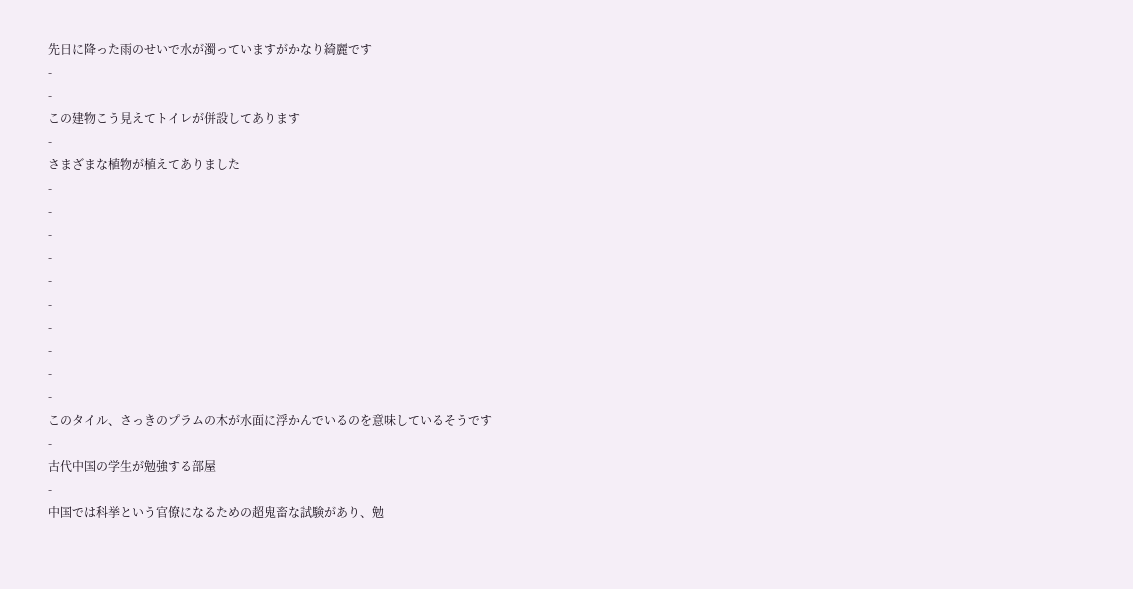先日に降った雨のせいで水が濁っていますがかなり綺麗です
-
-
この建物こう見えてトイレが併設してあります
-
さまざまな植物が植えてありました
-
-
-
-
-
-
-
-
-
-
このタイル、さっきのプラムの木が水面に浮かんでいるのを意味しているそうです
-
古代中国の学生が勉強する部屋
-
中国では科挙という官僚になるための超鬼畜な試験があり、勉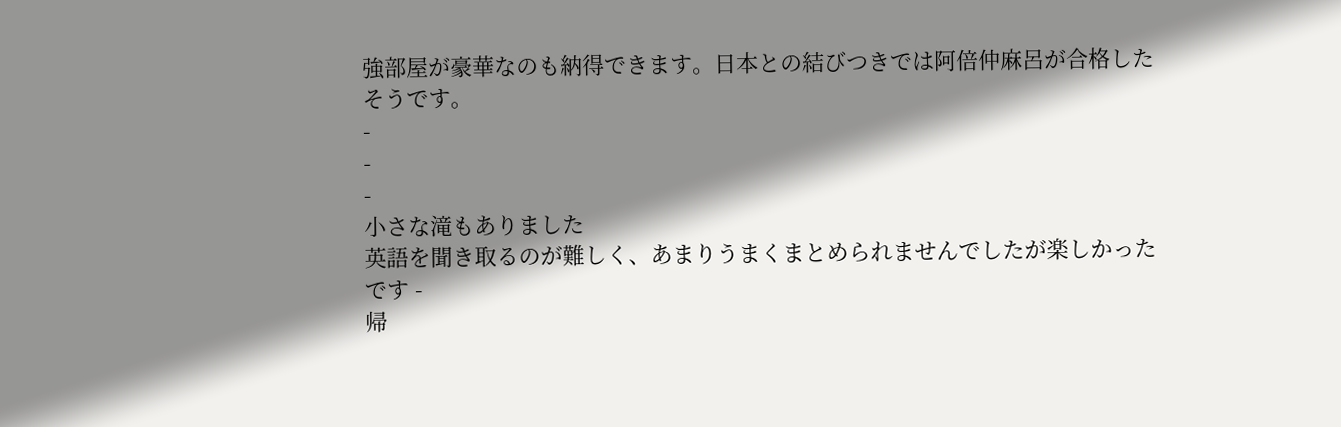強部屋が豪華なのも納得できます。日本との結びつきでは阿倍仲麻呂が合格したそうです。
-
-
-
小さな滝もありました
英語を聞き取るのが難しく、あまりうまくまとめられませんでしたが楽しかったです -
帰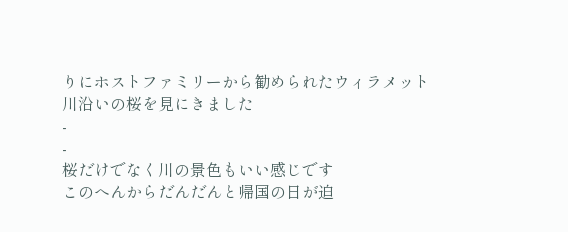りにホストファミリーから勧められたウィラメット川沿いの桜を見にきました
-
-
桜だけでなく川の景色もいい感じです
このへんからだんだんと帰国の日が迫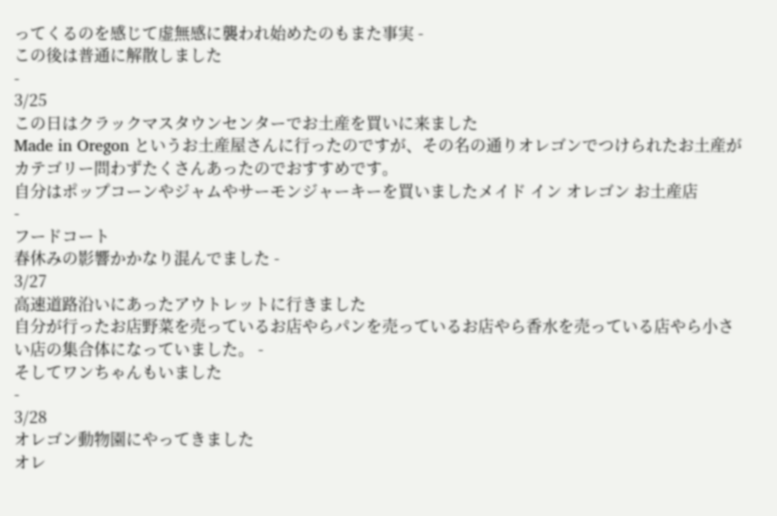ってくるのを感じて虚無感に襲われ始めたのもまた事実 -
この後は普通に解散しました
-
3/25
この日はクラックマスタウンセンターでお土産を買いに来ました
Made in Oregon というお土産屋さんに行ったのですが、その名の通りオレゴンでつけられたお土産がカテゴリー問わずたくさんあったのでおすすめです。
自分はポップコーンやジャムやサーモンジャーキーを買いましたメイド イン オレゴン お土産店
-
フードコート
春休みの影響かかなり混んでました -
3/27
高速道路沿いにあったアウトレットに行きました
自分が行ったお店野菜を売っているお店やらパンを売っているお店やら香水を売っている店やら小さい店の集合体になっていました。 -
そしてワンちゃんもいました
-
3/28
オレゴン動物園にやってきました
オレ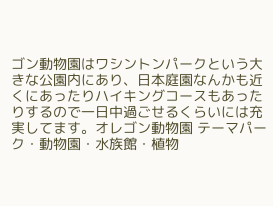ゴン動物園はワシントンパークという大きな公園内にあり、日本庭園なんかも近くにあったりハイキングコースもあったりするので一日中過ごせるくらいには充実してます。オレゴン動物園 テーマパーク・動物園・水族館・植物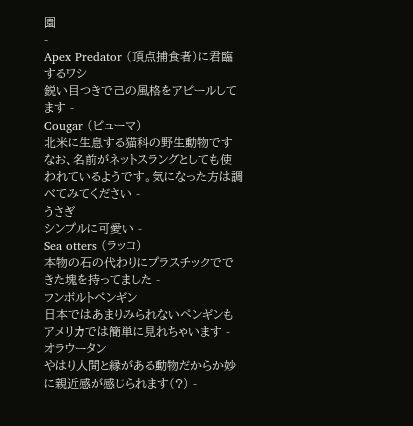園
-
Apex Predator (頂点捕食者)に君臨するワシ
鋭い目つきで己の風格をアピールしてます -
Cougar (ピューマ)
北米に生息する猫科の野生動物です
なお、名前がネットスラングとしても使われているようです。気になった方は調べてみてください -
うさぎ
シンプルに可愛い -
Sea otters (ラッコ)
本物の石の代わりにプラスチックでできた塊を持ってました -
フンボルトペンギン
日本ではあまりみられないペンギンもアメリカでは簡単に見れちゃいます -
オラウータン
やはり人間と縁がある動物だからか妙に親近感が感じられます(?) -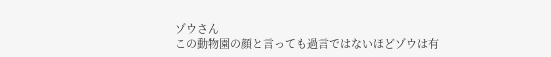ゾウさん
この動物園の顔と言っても過言ではないほどゾウは有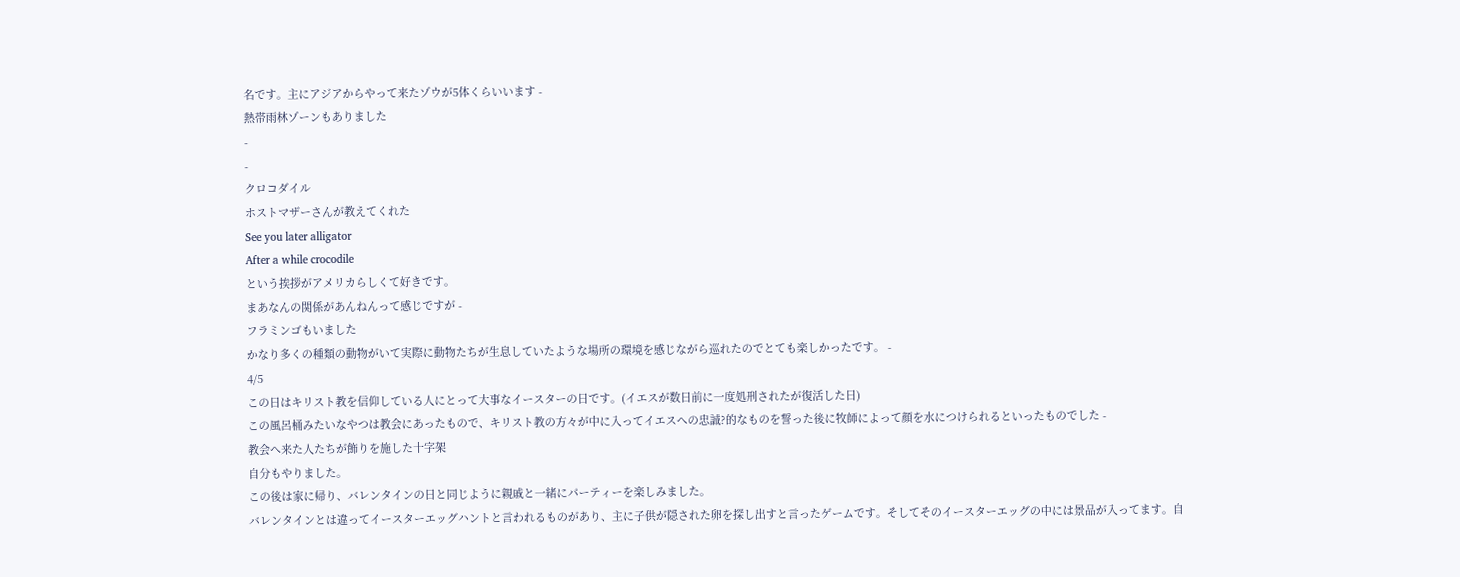名です。主にアジアからやって来たゾウが5体くらいいます -
熱帯雨林ゾーンもありました
-
-
クロコダイル
ホストマザーさんが教えてくれた
See you later alligator
After a while crocodile
という挨拶がアメリカらしくて好きです。
まあなんの関係があんねんって感じですが -
フラミンゴもいました
かなり多くの種類の動物がいて実際に動物たちが生息していたような場所の環境を感じながら巡れたのでとても楽しかったです。 -
4/5
この日はキリスト教を信仰している人にとって大事なイースターの日です。(イエスが数日前に一度処刑されたが復活した日)
この風呂桶みたいなやつは教会にあったもので、キリスト教の方々が中に入ってイエスへの忠誠?的なものを誓った後に牧師によって顔を水につけられるといったものでした -
教会へ来た人たちが飾りを施した十字架
自分もやりました。
この後は家に帰り、バレンタインの日と同じように親戚と一緒にパーティーを楽しみました。
バレンタインとは違ってイースターエッグハントと言われるものがあり、主に子供が隠された卵を探し出すと言ったゲームです。そしてそのイースターエッグの中には景品が入ってます。自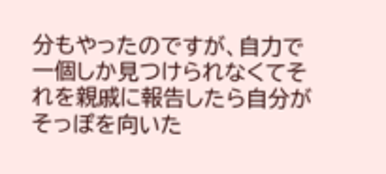分もやったのですが、自力で一個しか見つけられなくてそれを親戚に報告したら自分がそっぽを向いた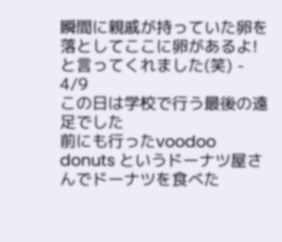瞬間に親戚が持っていた卵を落としてここに卵があるよ!と言ってくれました(笑) -
4/9
この日は学校で行う最後の遠足でした
前にも行ったvoodoo donuts というドーナツ屋さんでドーナツを食べた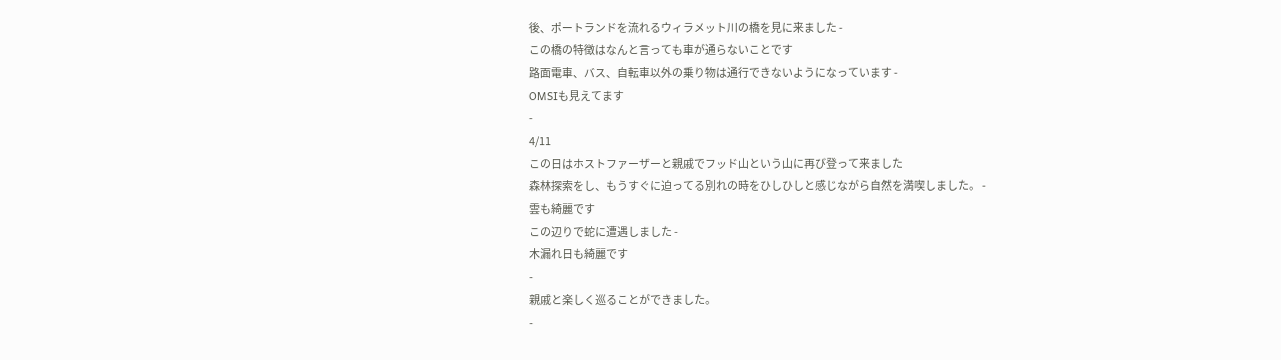後、ポートランドを流れるウィラメット川の橋を見に来ました -
この橋の特徴はなんと言っても車が通らないことです
路面電車、バス、自転車以外の乗り物は通行できないようになっています -
OMSIも見えてます
-
4/11
この日はホストファーザーと親戚でフッド山という山に再び登って来ました
森林探索をし、もうすぐに迫ってる別れの時をひしひしと感じながら自然を満喫しました。 -
雲も綺麗です
この辺りで蛇に遭遇しました -
木漏れ日も綺麗です
-
親戚と楽しく巡ることができました。
-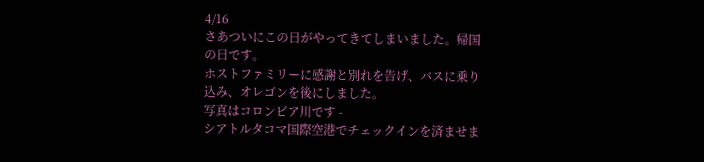4/16
さあついにこの日がやってきてしまいました。帰国の日です。
ホストファミリーに感謝と別れを告げ、バスに乗り込み、オレゴンを後にしました。
写真はコロンビア川です -
シアトルタコマ国際空港でチェックインを済ませま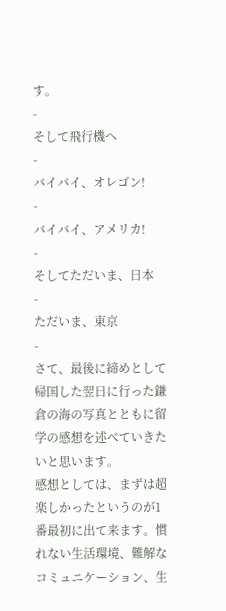す。
-
そして飛行機へ
-
バイバイ、オレゴン!
-
バイバイ、アメリカ!
-
そしてただいま、日本
-
ただいま、東京
-
さて、最後に締めとして帰国した翌日に行った鎌倉の海の写真とともに留学の感想を述べていきたいと思います。
感想としては、まずは超楽しかったというのが1番最初に出て来ます。慣れない生活環境、難解なコミュニケーション、生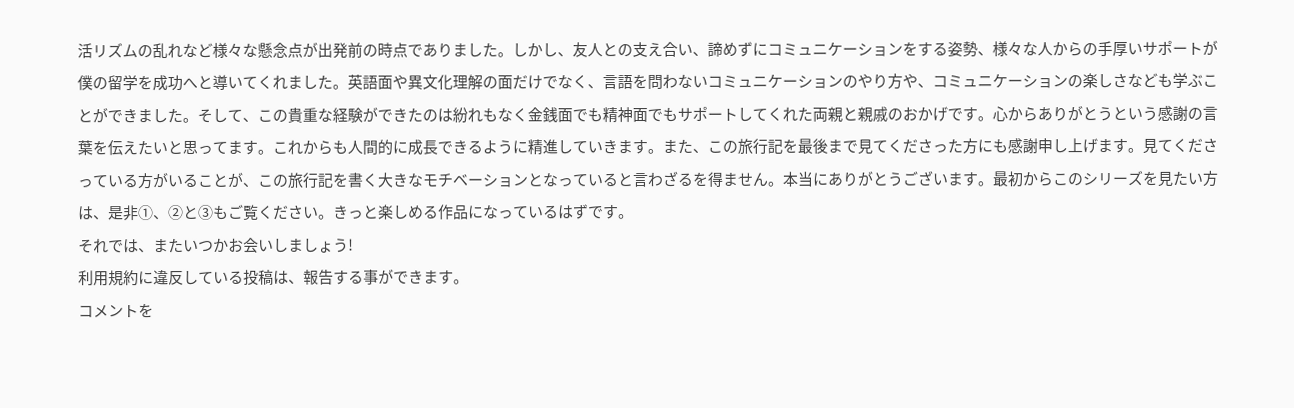活リズムの乱れなど様々な懸念点が出発前の時点でありました。しかし、友人との支え合い、諦めずにコミュニケーションをする姿勢、様々な人からの手厚いサポートが僕の留学を成功へと導いてくれました。英語面や異文化理解の面だけでなく、言語を問わないコミュニケーションのやり方や、コミュニケーションの楽しさなども学ぶことができました。そして、この貴重な経験ができたのは紛れもなく金銭面でも精神面でもサポートしてくれた両親と親戚のおかげです。心からありがとうという感謝の言葉を伝えたいと思ってます。これからも人間的に成長できるように精進していきます。また、この旅行記を最後まで見てくださった方にも感謝申し上げます。見てくださっている方がいることが、この旅行記を書く大きなモチベーションとなっていると言わざるを得ません。本当にありがとうございます。最初からこのシリーズを見たい方は、是非①、②と③もご覧ください。きっと楽しめる作品になっているはずです。
それでは、またいつかお会いしましょう!
利用規約に違反している投稿は、報告する事ができます。
コメントを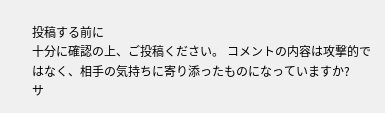投稿する前に
十分に確認の上、ご投稿ください。 コメントの内容は攻撃的ではなく、相手の気持ちに寄り添ったものになっていますか?
サ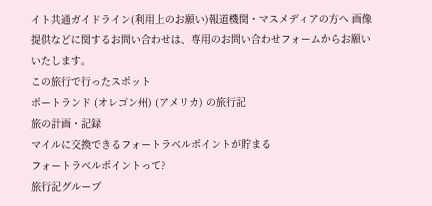イト共通ガイドライン(利用上のお願い)報道機関・マスメディアの方へ 画像提供などに関するお問い合わせは、専用のお問い合わせフォームからお願いいたします。
この旅行で行ったスポット
ポートランド (オレゴン州) (アメリカ) の旅行記
旅の計画・記録
マイルに交換できるフォートラベルポイントが貯まる
フォートラベルポイントって?
旅行記グループ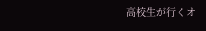高校生が行くオ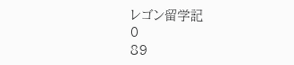レゴン留学記
0
89